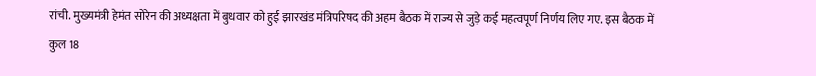रांची. मुख्यमंत्री हेमंत सोरेन की अध्यक्षता में बुधवार को हुई झारखंड मंत्रिपरिषद की अहम बैठक में राज्य से जुड़े कई महत्वपूर्ण निर्णय लिए गए. इस बैठक में कुल 18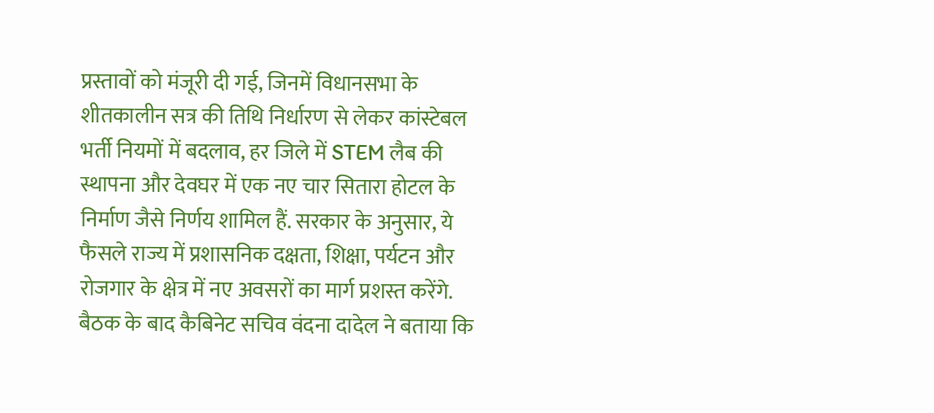प्रस्तावों को मंजूरी दी गई, जिनमें विधानसभा के शीतकालीन सत्र की तिथि निर्धारण से लेकर कांस्टेबल भर्ती नियमों में बदलाव, हर जिले में STEM लैब की स्थापना और देवघर में एक नए चार सितारा होटल के निर्माण जैसे निर्णय शामिल हैं. सरकार के अनुसार, ये फैसले राज्य में प्रशासनिक दक्षता, शिक्षा, पर्यटन और रोजगार के क्षेत्र में नए अवसरों का मार्ग प्रशस्त करेंगे.
बैठक के बाद कैबिनेट सचिव वंदना दादेल ने बताया कि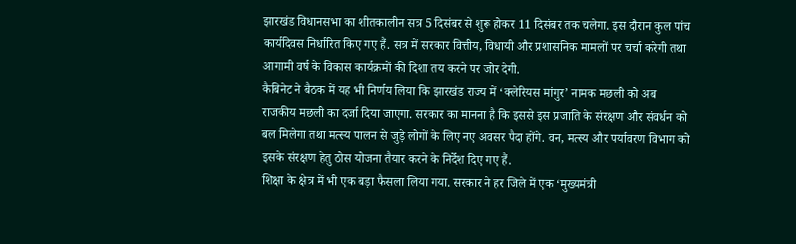झारखंड विधानसभा का शीतकालीन सत्र 5 दिसंबर से शुरू होकर 11 दिसंबर तक चलेगा. इस दौरान कुल पांच कार्यदिवस निर्धारित किए गए हैं. सत्र में सरकार वित्तीय, विधायी और प्रशासनिक मामलों पर चर्चा करेगी तथा आगामी वर्ष के विकास कार्यक्रमों की दिशा तय करने पर जोर देगी.
कैबिनेट ने बैठक में यह भी निर्णय लिया कि झारखंड राज्य में ‘क्लेरियस मांगुर’ नामक मछली को अब राजकीय मछली का दर्जा दिया जाएगा. सरकार का मानना है कि इससे इस प्रजाति के संरक्षण और संवर्धन को बल मिलेगा तथा मत्स्य पालन से जुड़े लोगों के लिए नए अवसर पैदा होंगे. वन, मत्स्य और पर्यावरण विभाग को इसके संरक्षण हेतु ठोस योजना तैयार करने के निर्देश दिए गए हैं.
शिक्षा के क्षेत्र में भी एक बड़ा फैसला लिया गया. सरकार ने हर जिले में एक ‘मुख्यमंत्री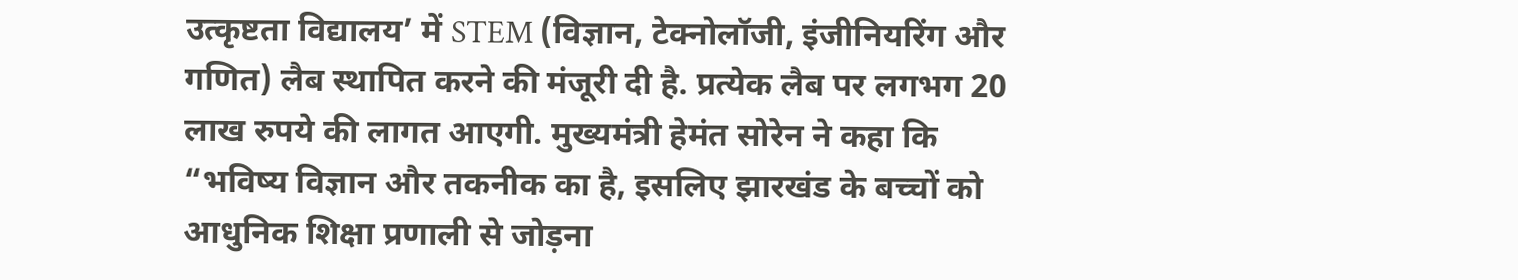उत्कृष्टता विद्यालय’ में STEM (विज्ञान, टेक्नोलॉजी, इंजीनियरिंग और गणित) लैब स्थापित करने की मंजूरी दी है. प्रत्येक लैब पर लगभग 20 लाख रुपये की लागत आएगी. मुख्यमंत्री हेमंत सोरेन ने कहा कि “भविष्य विज्ञान और तकनीक का है, इसलिए झारखंड के बच्चों को आधुनिक शिक्षा प्रणाली से जोड़ना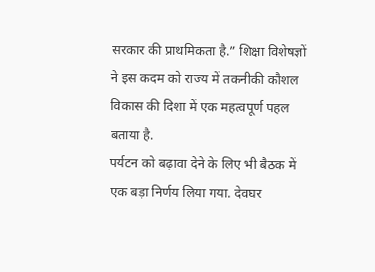सरकार की प्राथमिकता है.” शिक्षा विशेषज्ञों ने इस कदम को राज्य में तकनीकी कौशल विकास की दिशा में एक महत्वपूर्ण पहल बताया है.
पर्यटन को बढ़ावा देने के लिए भी बैठक में एक बड़ा निर्णय लिया गया. देवघर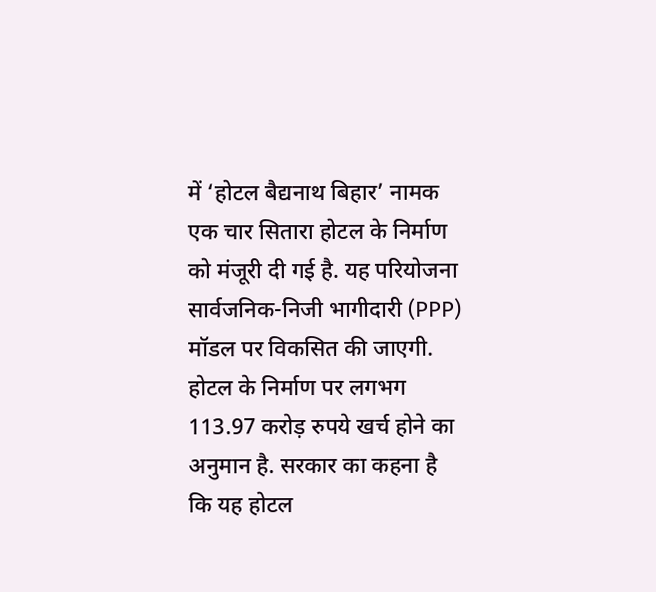में ‘होटल बैद्यनाथ बिहार’ नामक एक चार सितारा होटल के निर्माण को मंजूरी दी गई है. यह परियोजना सार्वजनिक-निजी भागीदारी (PPP) मॉडल पर विकसित की जाएगी. होटल के निर्माण पर लगभग 113.97 करोड़ रुपये खर्च होने का अनुमान है. सरकार का कहना है कि यह होटल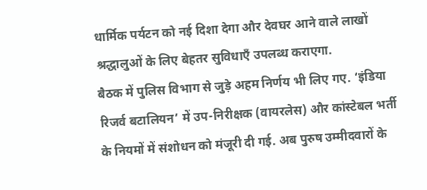धार्मिक पर्यटन को नई दिशा देगा और देवघर आने वाले लाखों श्रद्धालुओं के लिए बेहतर सुविधाएँ उपलब्ध कराएगा.
बैठक में पुलिस विभाग से जुड़े अहम निर्णय भी लिए गए. ‘इंडिया रिजर्व बटालियन’ में उप-निरीक्षक (वायरलेस) और कांस्टेबल भर्ती के नियमों में संशोधन को मंजूरी दी गई. अब पुरुष उम्मीदवारों के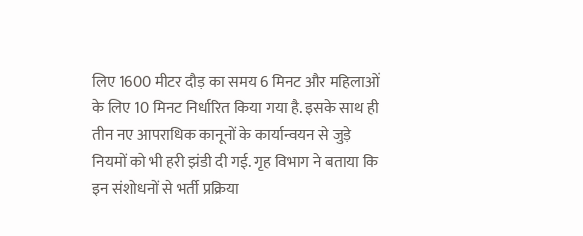लिए 1600 मीटर दौड़ का समय 6 मिनट और महिलाओं के लिए 10 मिनट निर्धारित किया गया है. इसके साथ ही तीन नए आपराधिक कानूनों के कार्यान्वयन से जुड़े नियमों को भी हरी झंडी दी गई. गृह विभाग ने बताया कि इन संशोधनों से भर्ती प्रक्रिया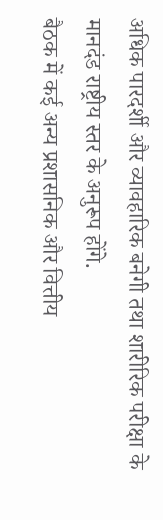अधिक पारदर्शी और व्यावहारिक बनेगी तथा शारीरिक परीक्षा के मानदंड राष्ट्रीय स्तर के अनुरूप होंगे.
बैठक में कई अन्य प्रशासनिक और वित्तीय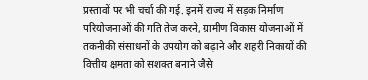प्रस्तावों पर भी चर्चा की गई. इनमें राज्य में सड़क निर्माण परियोजनाओं की गति तेज करने, ग्रामीण विकास योजनाओं में तकनीकी संसाधनों के उपयोग को बढ़ाने और शहरी निकायों की वित्तीय क्षमता को सशक्त बनाने जैसे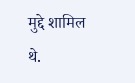मुद्दे शामिल थे.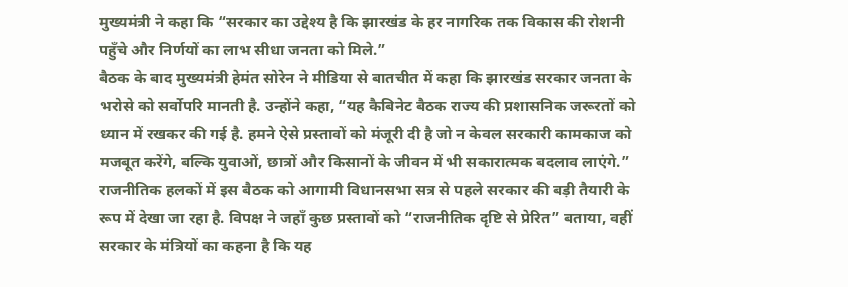मुख्यमंत्री ने कहा कि “सरकार का उद्देश्य है कि झारखंड के हर नागरिक तक विकास की रोशनी पहुँचे और निर्णयों का लाभ सीधा जनता को मिले.”
बैठक के बाद मुख्यमंत्री हेमंत सोरेन ने मीडिया से बातचीत में कहा कि झारखंड सरकार जनता के भरोसे को सर्वोपरि मानती है. उन्होंने कहा, “यह कैबिनेट बैठक राज्य की प्रशासनिक जरूरतों को ध्यान में रखकर की गई है. हमने ऐसे प्रस्तावों को मंजूरी दी है जो न केवल सरकारी कामकाज को मजबूत करेंगे, बल्कि युवाओं, छात्रों और किसानों के जीवन में भी सकारात्मक बदलाव लाएंगे.”
राजनीतिक हलकों में इस बैठक को आगामी विधानसभा सत्र से पहले सरकार की बड़ी तैयारी के रूप में देखा जा रहा है. विपक्ष ने जहाँ कुछ प्रस्तावों को “राजनीतिक दृष्टि से प्रेरित” बताया, वहीं सरकार के मंत्रियों का कहना है कि यह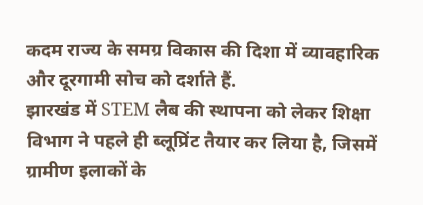कदम राज्य के समग्र विकास की दिशा में व्यावहारिक और दूरगामी सोच को दर्शाते हैं.
झारखंड में STEM लैब की स्थापना को लेकर शिक्षा विभाग ने पहले ही ब्लूप्रिंट तैयार कर लिया है, जिसमें ग्रामीण इलाकों के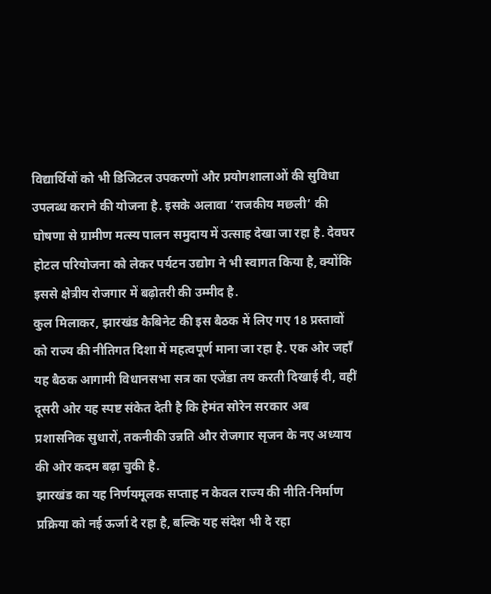विद्यार्थियों को भी डिजिटल उपकरणों और प्रयोगशालाओं की सुविधा उपलब्ध कराने की योजना है. इसके अलावा ‘राजकीय मछली’ की घोषणा से ग्रामीण मत्स्य पालन समुदाय में उत्साह देखा जा रहा है. देवघर होटल परियोजना को लेकर पर्यटन उद्योग ने भी स्वागत किया है, क्योंकि इससे क्षेत्रीय रोजगार में बढ़ोतरी की उम्मीद है.
कुल मिलाकर, झारखंड कैबिनेट की इस बैठक में लिए गए 18 प्रस्तावों को राज्य की नीतिगत दिशा में महत्वपूर्ण माना जा रहा है. एक ओर जहाँ यह बैठक आगामी विधानसभा सत्र का एजेंडा तय करती दिखाई दी, वहीं दूसरी ओर यह स्पष्ट संकेत देती है कि हेमंत सोरेन सरकार अब प्रशासनिक सुधारों, तकनीकी उन्नति और रोजगार सृजन के नए अध्याय की ओर कदम बढ़ा चुकी है.
झारखंड का यह निर्णयमूलक सप्ताह न केवल राज्य की नीति-निर्माण प्रक्रिया को नई ऊर्जा दे रहा है, बल्कि यह संदेश भी दे रहा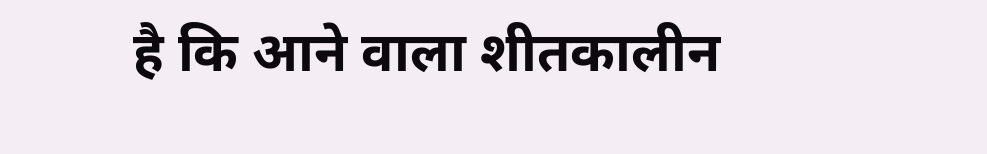है कि आने वाला शीतकालीन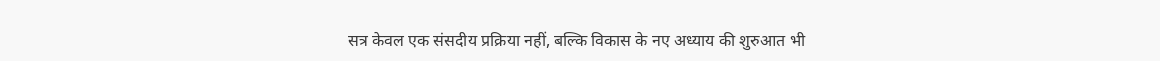सत्र केवल एक संसदीय प्रक्रिया नहीं, बल्कि विकास के नए अध्याय की शुरुआत भी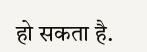हो सकता है.